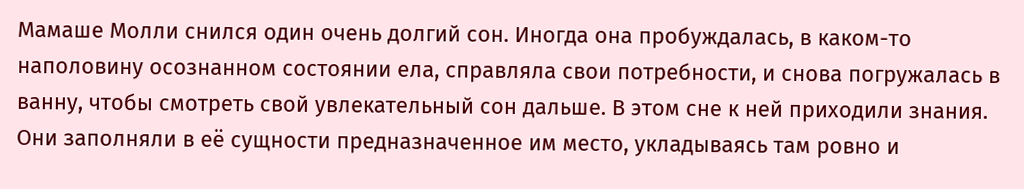Мамаше Молли снился один очень долгий сон. Иногда она пробуждалась, в каком-то наполовину осознанном состоянии ела, справляла свои потребности, и снова погружалась в ванну, чтобы смотреть свой увлекательный сон дальше. В этом сне к ней приходили знания. Они заполняли в её сущности предназначенное им место, укладываясь там ровно и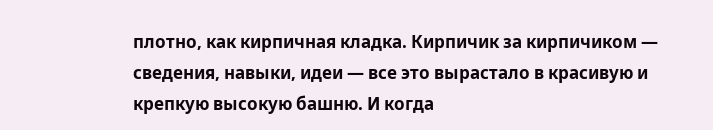плотно, как кирпичная кладка. Кирпичик за кирпичиком — сведения, навыки, идеи — все это вырастало в красивую и крепкую высокую башню. И когда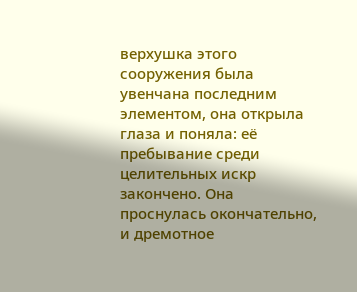верхушка этого сооружения была увенчана последним элементом, она открыла глаза и поняла: её пребывание среди целительных искр закончено. Она проснулась окончательно, и дремотное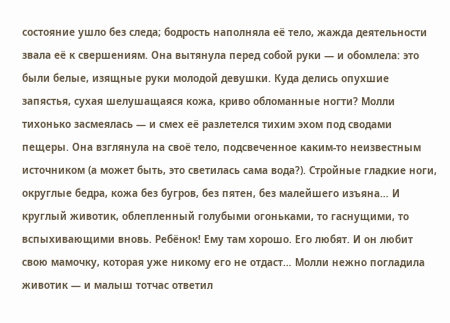состояние ушло без следа; бодрость наполняла её тело, жажда деятельности звала её к свершениям. Она вытянула перед собой руки — и обомлела: это были белые, изящные руки молодой девушки. Куда делись опухшие запястья, сухая шелушащаяся кожа, криво обломанные ногти? Молли тихонько засмеялась — и смех её разлетелся тихим эхом под сводами пещеры. Она взглянула на своё тело, подсвеченное каким-то неизвестным источником (а может быть, это светилась сама вода?). Стройные гладкие ноги, округлые бедра, кожа без бугров, без пятен, без малейшего изъяна… И круглый животик, облепленный голубыми огоньками, то гаснущими, то вспыхивающими вновь. Ребёнок! Ему там хорошо. Его любят. И он любит свою мамочку, которая уже никому его не отдаст… Молли нежно погладила животик — и малыш тотчас ответил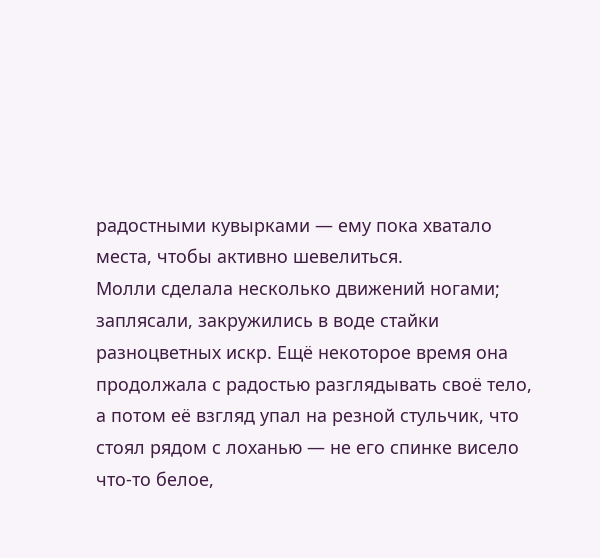радостными кувырками — ему пока хватало места, чтобы активно шевелиться.
Молли сделала несколько движений ногами; заплясали, закружились в воде стайки разноцветных искр. Ещё некоторое время она продолжала с радостью разглядывать своё тело, а потом её взгляд упал на резной стульчик, что стоял рядом с лоханью — не его спинке висело что-то белое,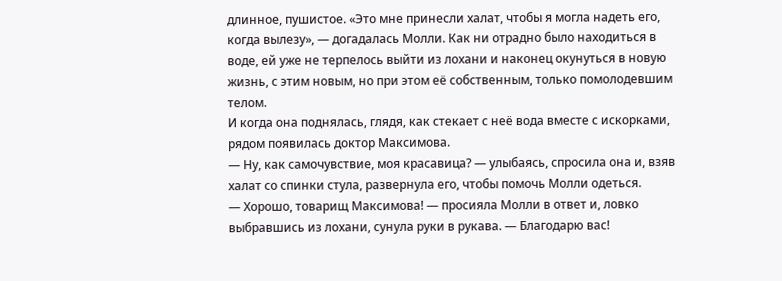длинное, пушистое. «Это мне принесли халат, чтобы я могла надеть его, когда вылезу», — догадалась Молли. Как ни отрадно было находиться в воде, ей уже не терпелось выйти из лохани и наконец окунуться в новую жизнь, с этим новым, но при этом её собственным, только помолодевшим телом.
И когда она поднялась, глядя, как стекает с неё вода вместе с искорками, рядом появилась доктор Максимова.
— Ну, как самочувствие, моя красавица? — улыбаясь, спросила она и, взяв халат со спинки стула, развернула его, чтобы помочь Молли одеться.
— Хорошо, товарищ Максимова! — просияла Молли в ответ и, ловко выбравшись из лохани, сунула руки в рукава. — Благодарю вас!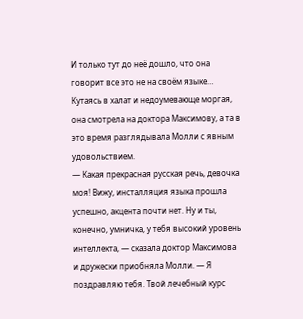И только тут до неё дошло, что она говорит все это не на своём языке… Кутаясь в халат и недоумевающе моргая, она смотрела на доктора Максимову, а та в это время разглядывала Молли с явным удовольствием.
— Какая прекрасная русская речь, девочка моя! Вижу, инсталляция языка прошла успешно, акцента почти нет. Ну и ты, конечно, умничка, у тебя высокий уровень интеллекта, — сказала доктор Максимова и дружески приобняла Молли. — Я поздравляю тебя. Твой лечебный курс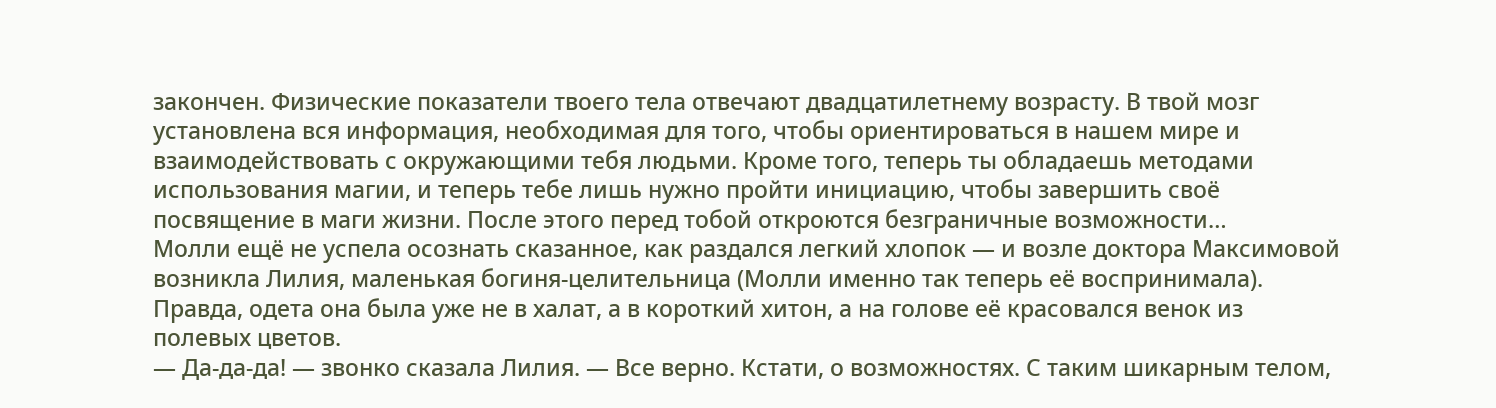закончен. Физические показатели твоего тела отвечают двадцатилетнему возрасту. В твой мозг установлена вся информация, необходимая для того, чтобы ориентироваться в нашем мире и взаимодействовать с окружающими тебя людьми. Кроме того, теперь ты обладаешь методами использования магии, и теперь тебе лишь нужно пройти инициацию, чтобы завершить своё посвящение в маги жизни. После этого перед тобой откроются безграничные возможности…
Молли ещё не успела осознать сказанное, как раздался легкий хлопок — и возле доктора Максимовой возникла Лилия, маленькая богиня-целительница (Молли именно так теперь её воспринимала). Правда, одета она была уже не в халат, а в короткий хитон, а на голове её красовался венок из полевых цветов.
— Да-да-да! — звонко сказала Лилия. — Все верно. Кстати, о возможностях. С таким шикарным телом,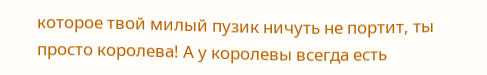которое твой милый пузик ничуть не портит, ты просто королева! А у королевы всегда есть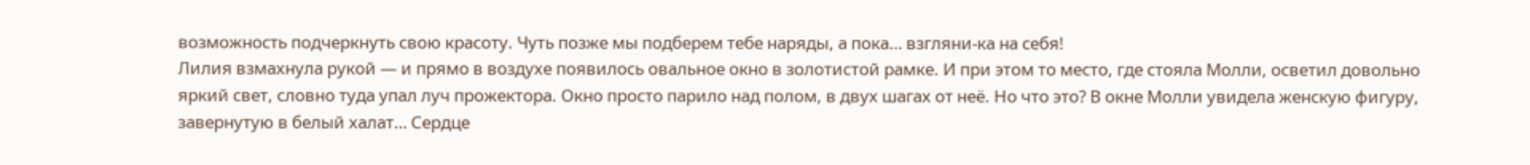возможность подчеркнуть свою красоту. Чуть позже мы подберем тебе наряды, а пока… взгляни-ка на себя!
Лилия взмахнула рукой — и прямо в воздухе появилось овальное окно в золотистой рамке. И при этом то место, где стояла Молли, осветил довольно яркий свет, словно туда упал луч прожектора. Окно просто парило над полом, в двух шагах от неё. Но что это? В окне Молли увидела женскую фигуру, завернутую в белый халат… Сердце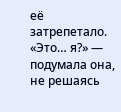её затрепетало. «Это… я?» — подумала она, не решаясь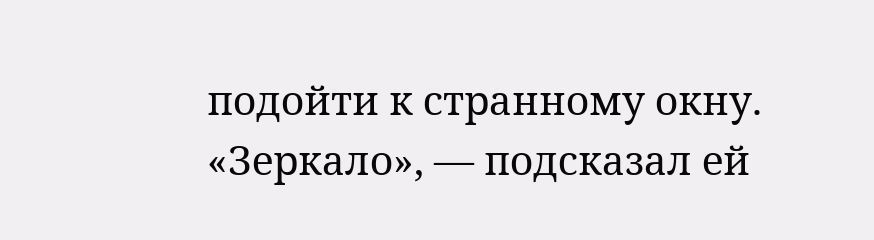подойти к странному окну. «Зеркало», — подсказал ей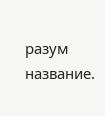разум название.